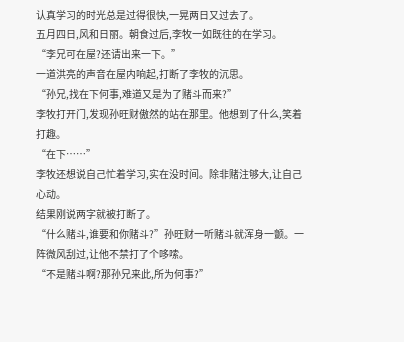认真学习的时光总是过得很快,一晃两日又过去了。
五月四日,风和日丽。朝食过后,李牧一如既往的在学习。
“李兄可在屋?还请出来一下。”
一道洪亮的声音在屋内响起,打断了李牧的沉思。
“孙兄,找在下何事,难道又是为了赌斗而来?”
李牧打开门,发现孙旺财傲然的站在那里。他想到了什么,笑着打趣。
“在下……”
李牧还想说自己忙着学习,实在没时间。除非赌注够大,让自己心动。
结果刚说两字就被打断了。
“什么赌斗,谁要和你赌斗?”孙旺财一听赌斗就浑身一颤。一阵微风刮过,让他不禁打了个哆嗦。
“不是赌斗啊?那孙兄来此,所为何事?”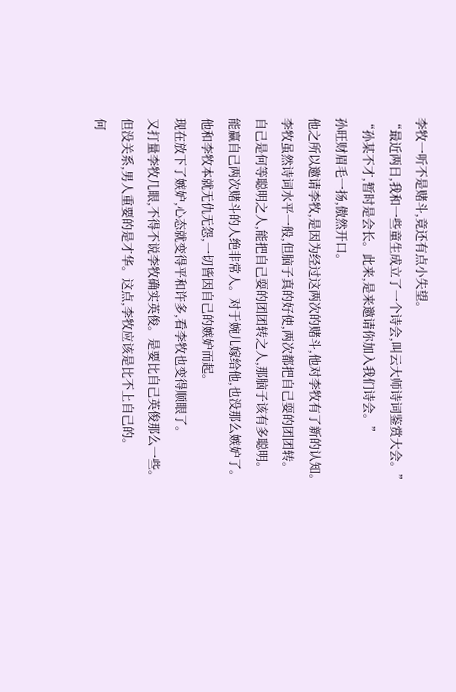李牧一听不是赌斗,竟还有点小失望。
“最近两日,我和一些童生成立了一个诗会,叫云大师诗词鉴赏大会。”
“孙某不才,暂时是会长。此来,是来邀请你加入我们诗会。”
孙旺财眉毛一扬,傲然开口。
他之所以邀请李牧,是因为经过这两次的赌斗,他对李牧有了新的认知。
李牧虽然诗词水平一般,但脑子真的好使,两次都把自己耍的团团转。
自己是何等聪明之人,能把自己耍的团团转之人,那脑子该有多聪明。
能赢自己两次赌斗的人绝非常人。对于婉儿嫁给他,也没那么嫉妒了。
他和李牧本就无仇无怨,一切皆因自己的嫉妒而起。
现在放下了嫉妒,心态就变得平和许多,看李牧也变得顺眼了。
又打量李牧几眼,不得不说李牧确实英俊。是要比自己英俊那么一些。
但没关系,男人重要的是才华。这点,李牧应该是比不上自己的。
何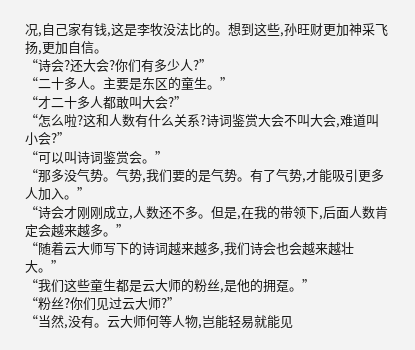况,自己家有钱,这是李牧没法比的。想到这些,孙旺财更加神采飞扬,更加自信。
“诗会?还大会?你们有多少人?”
“二十多人。主要是东区的童生。”
“才二十多人都敢叫大会?”
“怎么啦?这和人数有什么关系?诗词鉴赏大会不叫大会,难道叫小会?”
“可以叫诗词鉴赏会。”
“那多没气势。气势,我们要的是气势。有了气势,才能吸引更多人加入。”
“诗会才刚刚成立,人数还不多。但是,在我的带领下,后面人数肯定会越来越多。”
“随着云大师写下的诗词越来越多,我们诗会也会越来越壮大。”
“我们这些童生都是云大师的粉丝,是他的拥趸。”
“粉丝?你们见过云大师?”
“当然,没有。云大师何等人物,岂能轻易就能见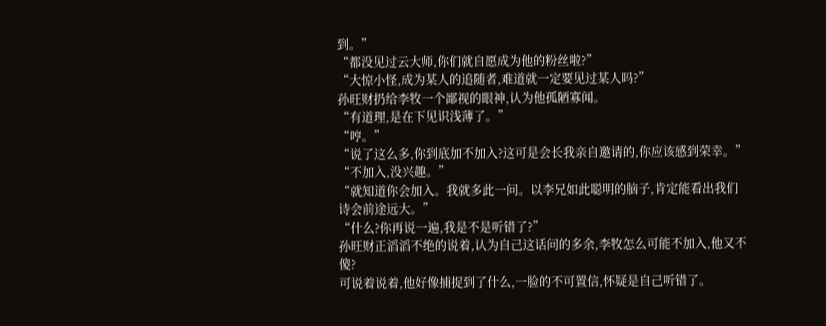到。”
“都没见过云大师,你们就自愿成为他的粉丝啦?”
“大惊小怪,成为某人的追随者,难道就一定要见过某人吗?”
孙旺财扔给李牧一个鄙视的眼神,认为他孤陋寡闻。
“有道理,是在下见识浅薄了。”
“哼。”
“说了这么多,你到底加不加入?这可是会长我亲自邀请的,你应该感到荣幸。”
“不加入,没兴趣。”
“就知道你会加入。我就多此一问。以李兄如此聪明的脑子,肯定能看出我们诗会前途远大。”
“什么?你再说一遍,我是不是听错了?”
孙旺财正滔滔不绝的说着,认为自己这话问的多余,李牧怎么可能不加入,他又不傻?
可说着说着,他好像捕捉到了什么,一脸的不可置信,怀疑是自己听错了。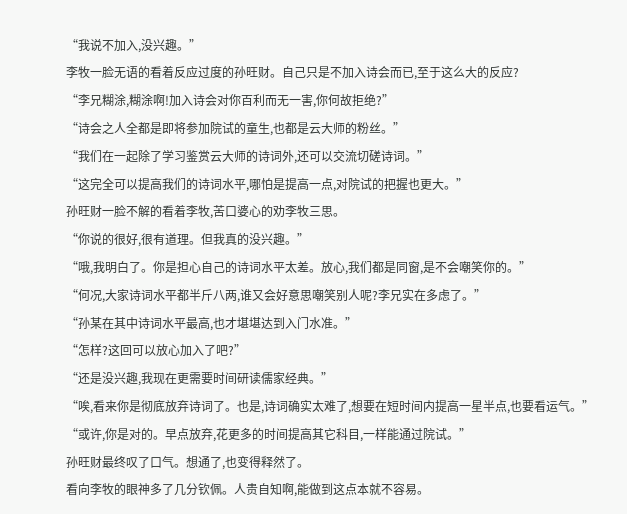“我说不加入,没兴趣。”
李牧一脸无语的看着反应过度的孙旺财。自己只是不加入诗会而已,至于这么大的反应?
“李兄糊涂,糊涂啊!加入诗会对你百利而无一害,你何故拒绝?”
“诗会之人全都是即将参加院试的童生,也都是云大师的粉丝。”
“我们在一起除了学习鉴赏云大师的诗词外,还可以交流切磋诗词。”
“这完全可以提高我们的诗词水平,哪怕是提高一点,对院试的把握也更大。”
孙旺财一脸不解的看着李牧,苦口婆心的劝李牧三思。
“你说的很好,很有道理。但我真的没兴趣。”
“哦,我明白了。你是担心自己的诗词水平太差。放心,我们都是同窗,是不会嘲笑你的。”
“何况,大家诗词水平都半斤八两,谁又会好意思嘲笑别人呢?李兄实在多虑了。”
“孙某在其中诗词水平最高,也才堪堪达到入门水准。”
“怎样?这回可以放心加入了吧?”
“还是没兴趣,我现在更需要时间研读儒家经典。”
“唉,看来你是彻底放弃诗词了。也是,诗词确实太难了,想要在短时间内提高一星半点,也要看运气。”
“或许,你是对的。早点放弃,花更多的时间提高其它科目,一样能通过院试。”
孙旺财最终叹了口气。想通了,也变得释然了。
看向李牧的眼神多了几分钦佩。人贵自知啊,能做到这点本就不容易。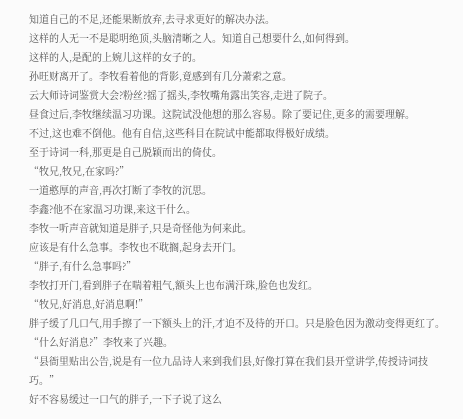知道自己的不足,还能果断放弃,去寻求更好的解决办法。
这样的人无一不是聪明绝顶,头脑清晰之人。知道自己想要什么,如何得到。
这样的人,是配的上婉儿这样的女子的。
孙旺财离开了。李牧看着他的背影,竟感到有几分萧索之意。
云大师诗词鉴赏大会?粉丝?摇了摇头,李牧嘴角露出笑容,走进了院子。
昼食过后,李牧继续温习功课。这院试没他想的那么容易。除了要记住,更多的需要理解。
不过,这也难不倒他。他有自信,这些科目在院试中能都取得极好成绩。
至于诗词一科,那更是自己脱颖而出的倚仗。
“牧兄,牧兄,在家吗?”
一道憨厚的声音,再次打断了李牧的沉思。
李鑫?他不在家温习功课,来这干什么。
李牧一听声音就知道是胖子,只是奇怪他为何来此。
应该是有什么急事。李牧也不耽搁,起身去开门。
“胖子,有什么急事吗?”
李牧打开门,看到胖子在喘着粗气,额头上也布满汗珠,脸色也发红。
“牧兄,好消息,好消息啊!”
胖子缓了几口气,用手擦了一下额头上的汗,才迫不及待的开口。只是脸色因为激动变得更红了。
“什么好消息?”李牧来了兴趣。
“县衙里贴出公告,说是有一位九品诗人来到我们县,好像打算在我们县开堂讲学,传授诗词技巧。”
好不容易缓过一口气的胖子,一下子说了这么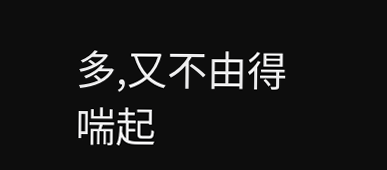多,又不由得喘起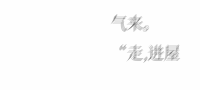气来。
“走,进屋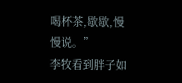喝杯茶,歇歇,慢慢说。”
李牧看到胖子如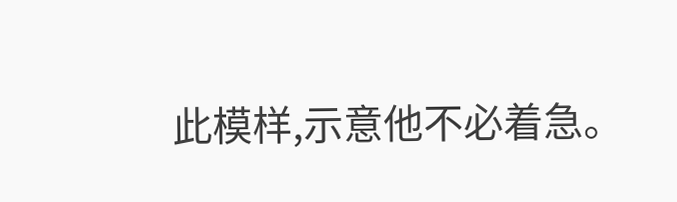此模样,示意他不必着急。